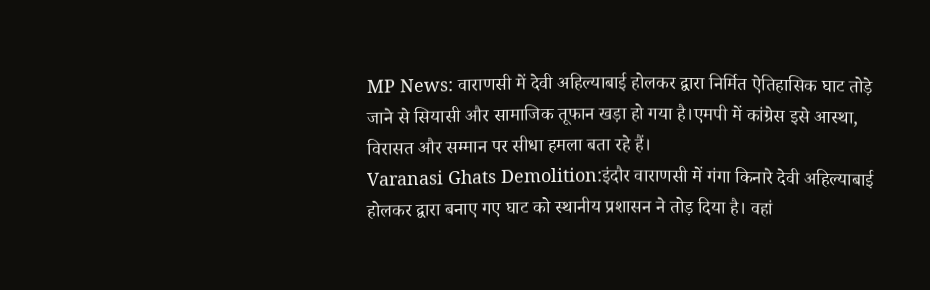MP News: वाराणसी में देवी अहिल्याबाई होलकर द्वारा निर्मित ऐतिहासिक घाट तोड़े जाने से सियासी और सामाजिक तूफान खड़ा हो गया है।एमपी में कांग्रेस इसे आस्था, विरासत और सम्मान पर सीधा हमला बता रहे हैं।
Varanasi Ghats Demolition:इंदौर वाराणसी में गंगा किनारे देवी अहिल्याबाई होलकर द्वारा बनाए गए घाट को स्थानीय प्रशासन ने तोड़ दिया है। वहां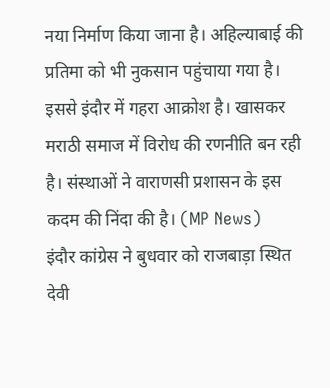नया निर्माण किया जाना है। अहिल्याबाई की प्रतिमा को भी नुकसान पहुंचाया गया है। इससे इंदौर में गहरा आक्रोश है। खासकर मराठी समाज में विरोध की रणनीति बन रही है। संस्थाओं ने वाराणसी प्रशासन के इस कदम की निंदा की है। (MP News)
इंदौर कांग्रेस ने बुधवार को राजबाड़ा स्थित देवी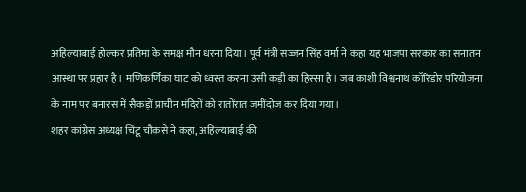अहिल्याबाई होल्कर प्रतिमा के समक्ष मौन धरना दिया। पूर्व मंत्री सज्जन सिंह वर्मा ने कहा यह भाजपा सरकार का सनातन आस्था पर प्रहार है। मणिकर्णिका घाट को ध्वस्त करना उसी कड़ी का हिस्सा है। जब काशी विश्वनाथ कॉरिडोर परियोजना के नाम पर बनारस में सैकड़ों प्राचीन मंदिरों को रातोंरात जमींदोज कर दिया गया।
शहर कांग्रेस अध्यक्ष चिंटू चौकसे ने कहा, अहिल्याबाई की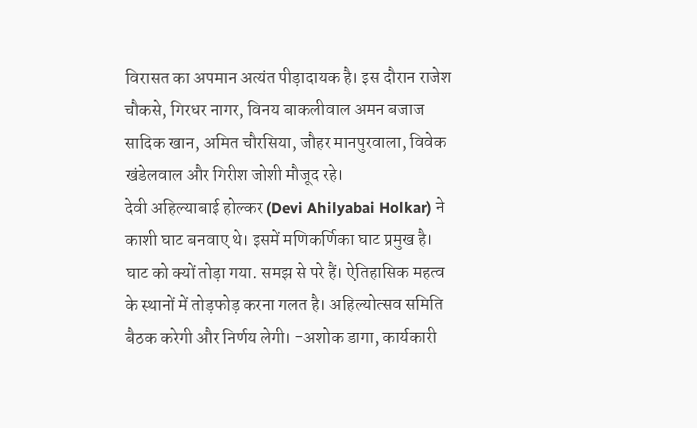विरासत का अपमान अत्यंत पीड़ादायक है। इस दौरान राजेश चौकसे, गिरधर नागर, विनय बाकलीवाल अमन बजाज सादिक खान, अमित चौरसिया, जौहर मानपुरवाला, विवेक खंडेलवाल और गिरीश जोशी मौजूद रहे।
देवी अहिल्याबाई होल्कर (Devi Ahilyabai Holkar) ने काशी घाट बनवाए थे। इसमें मणिकर्णिका घाट प्रमुख है। घाट को क्यों तोड़ा गया. समझ से परे हैं। ऐतिहासिक महत्व के स्थानों में तोड़फोड़ करना गलत है। अहिल्योत्सव समिति बैठक करेगी और निर्णय लेगी। -अशोक डागा, कार्यकारी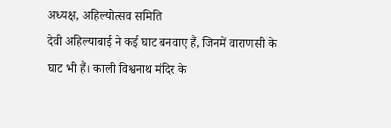अध्यक्ष, अहिल्योत्सव समिति
देवी अहिल्याबाई ने कई घाट बनवाए हैं, जिनमें वाराणसी के घाट भी हैं। काली विश्वनाथ मंदिर के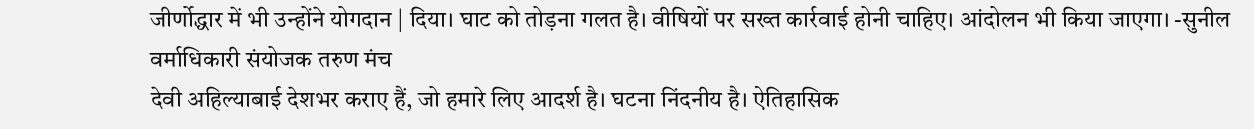जीर्णोद्धार में भी उन्होंने योगदान | दिया। घाट को तोड़ना गलत है। वीषियों पर सख्त कार्रवाई होनी चाहिए। आंदोलन भी किया जाएगा। -सुनील वर्माधिकारी संयोजक तरुण मंच
देवी अहिल्याबाई देशभर कराए हैं, जो हमारे लिए आदर्श है। घटना निंदनीय है। ऐतिहासिक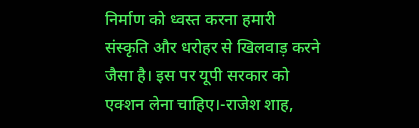निर्माण को ध्वस्त करना हमारी संस्कृति और धरोहर से खिलवाड़ करने जैसा है। इस पर यूपी सरकार को एक्शन लेना चाहिए।-राजेश शाह,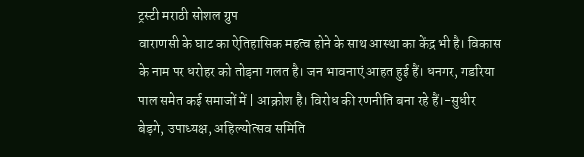ट्रस्टी मराठी सोशल ग्रुप
वाराणसी के घाट का ऐतिहासिक महत्व होने के साथ आस्था का केंद्र भी है। विकास के नाम पर धरोहर को तोड़ना गलत है। जन भावनाएं आहत हुई हैं। धनगर, गडरिया पाल समेत कई समाजों में | आक्रोश है। विरोध की रणनीति बना रहे हैं।-सुधीर बेड़गे, उपाध्यक्ष, अहिल्योत्सव समिति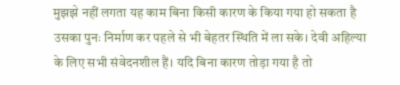मुझझे नहीं लगता यह काम बिना किसी कारण के किया गया हो सकता है उसका पुनः निर्माण कर पहले से भी बेहतर स्थिति में ला सके। देवी अहिल्या के लिए सभी संवेदनशील हैं। यदि बिना कारण तोड़ा गया है तो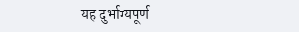यह दुर्भाग्यपूर्ण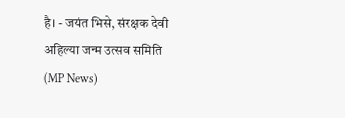है। - जयंत भिसे, संरक्षक देवी अहिल्या जन्म उत्सव समिति (MP News)